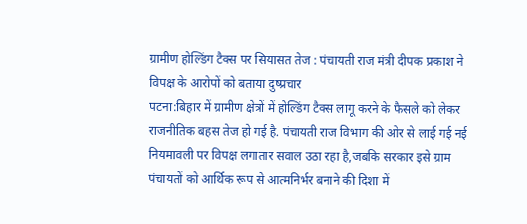ग्रामीण होल्डिंग टैक्स पर सियासत तेज : पंचायती राज मंत्री दीपक प्रकाश ने विपक्ष के आरोपों को बताया दुष्प्रचार
पटना:बिहार में ग्रामीण क्षेत्रों में होल्डिंग टैक्स लागू करने के फैसले को लेकर राजनीतिक बहस तेज हो गई है. पंचायती राज विभाग की ओर से लाई गई नई नियमावली पर विपक्ष लगातार सवाल उठा रहा है,जबकि सरकार इसे ग्राम पंचायतों को आर्थिक रूप से आत्मनिर्भर बनाने की दिशा में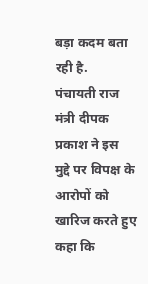बड़ा कदम बता रही है.
पंचायती राज मंत्री दीपक प्रकाश ने इस मुद्दे पर विपक्ष के आरोपों को खारिज करते हुए कहा कि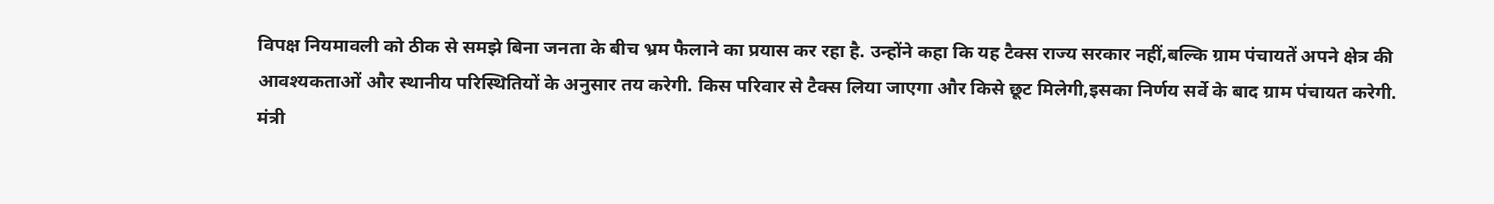विपक्ष नियमावली को ठीक से समझे बिना जनता के बीच भ्रम फैलाने का प्रयास कर रहा है. उन्होंने कहा कि यह टैक्स राज्य सरकार नहीं,बल्कि ग्राम पंचायतें अपने क्षेत्र की आवश्यकताओं और स्थानीय परिस्थितियों के अनुसार तय करेगी. किस परिवार से टैक्स लिया जाएगा और किसे छूट मिलेगी,इसका निर्णय सर्वे के बाद ग्राम पंचायत करेगी.
मंत्री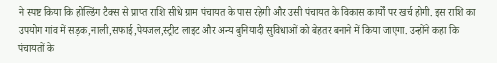ने स्पष्ट किया कि होल्डिंग टैक्स से प्राप्त राशि सीधे ग्राम पंचायत के पास रहेगी और उसी पंचायत के विकास कार्यों पर खर्च होगी. इस राशि का उपयोग गांव में सड़क,नाली,सफाई,पेयजल,स्ट्रीट लाइट और अन्य बुनियादी सुविधाओं को बेहतर बनाने में किया जाएगा. उन्होंने कहा कि पंचायतों के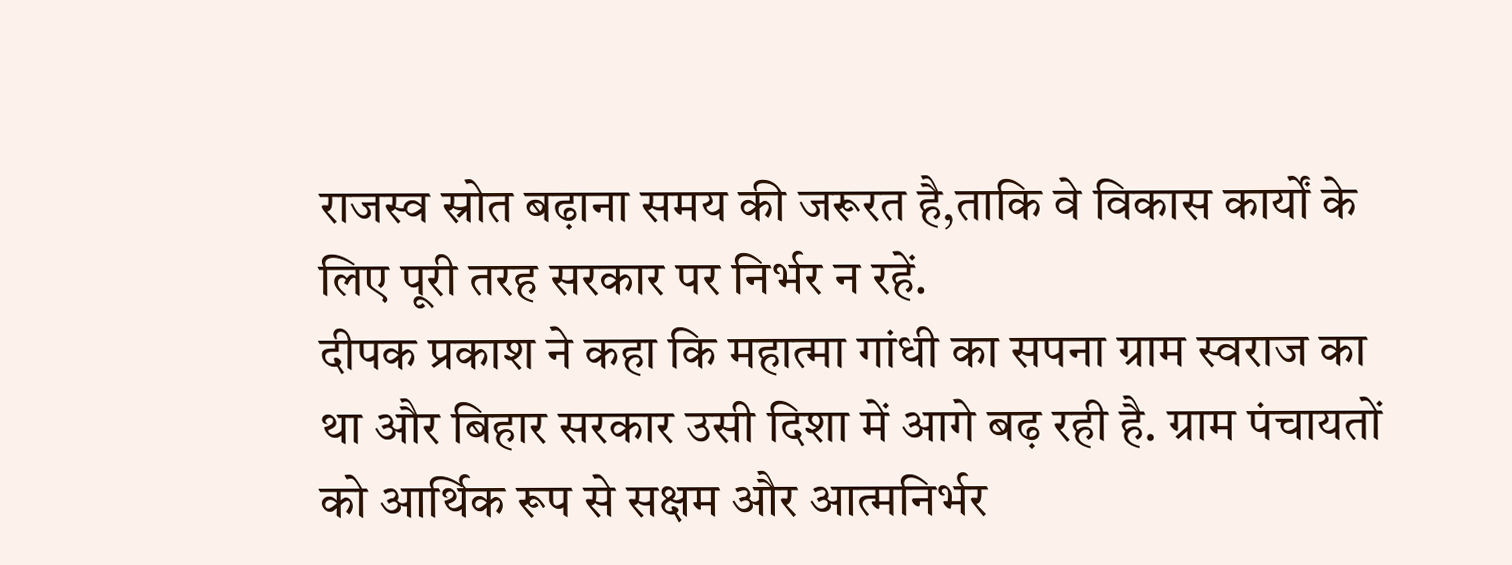राजस्व स्रोत बढ़ाना समय की जरूरत है,ताकि वे विकास कार्यों के लिए पूरी तरह सरकार पर निर्भर न रहें.
दीपक प्रकाश ने कहा कि महात्मा गांधी का सपना ग्राम स्वराज का था और बिहार सरकार उसी दिशा में आगे बढ़ रही है. ग्राम पंचायतों को आर्थिक रूप से सक्षम और आत्मनिर्भर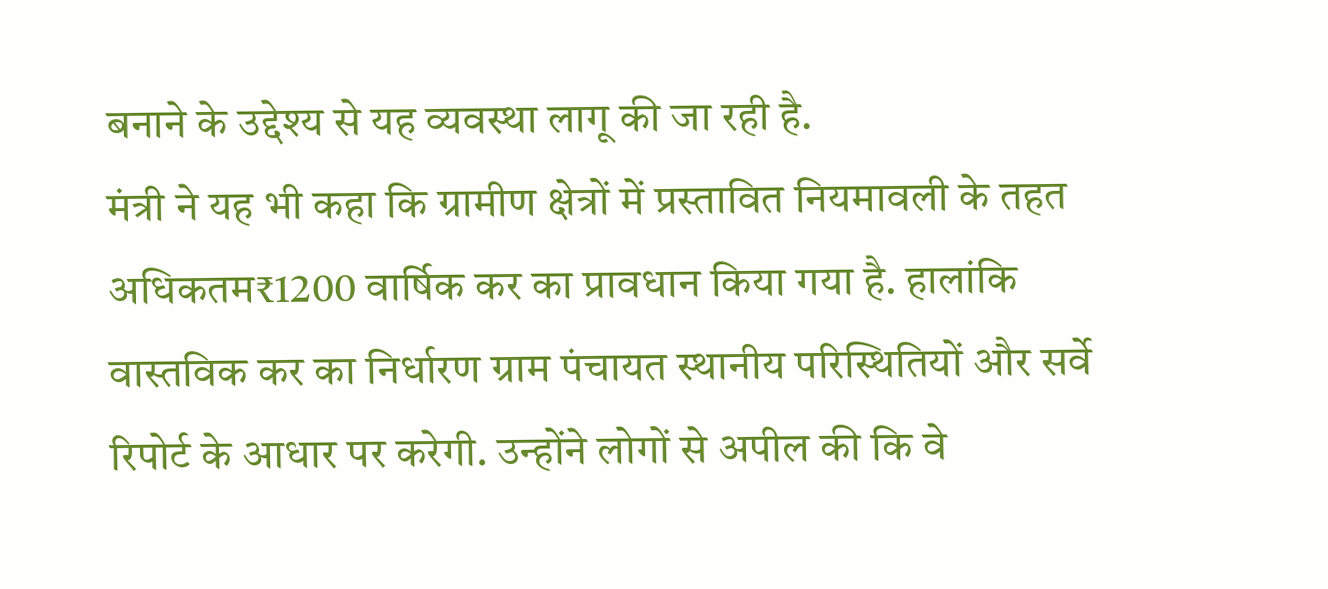बनाने के उद्देश्य से यह व्यवस्था लागू की जा रही है.
मंत्री ने यह भी कहा कि ग्रामीण क्षेत्रों में प्रस्तावित नियमावली के तहत अधिकतम₹1200 वार्षिक कर का प्रावधान किया गया है. हालांकि वास्तविक कर का निर्धारण ग्राम पंचायत स्थानीय परिस्थितियों और सर्वे रिपोर्ट के आधार पर करेगी. उन्होंने लोगों से अपील की कि वे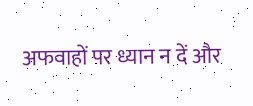अफवाहों पर ध्यान न दें और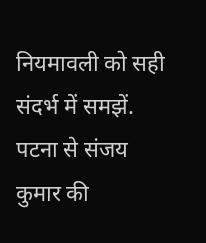नियमावली को सही संदर्भ में समझें.
पटना से संजय कुमार की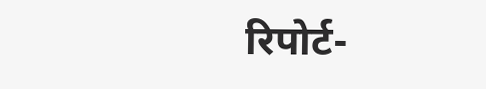रिपोर्ट-